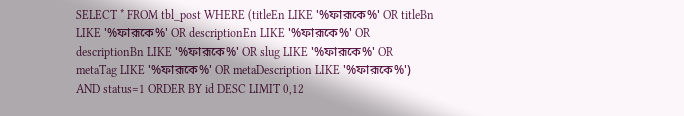SELECT * FROM tbl_post WHERE (titleEn LIKE '%ফারূকে%' OR titleBn LIKE '%ফারূকে%' OR descriptionEn LIKE '%ফারূকে%' OR descriptionBn LIKE '%ফারূকে%' OR slug LIKE '%ফারূকে%' OR metaTag LIKE '%ফারূকে%' OR metaDescription LIKE '%ফারূকে%') AND status=1 ORDER BY id DESC LIMIT 0,12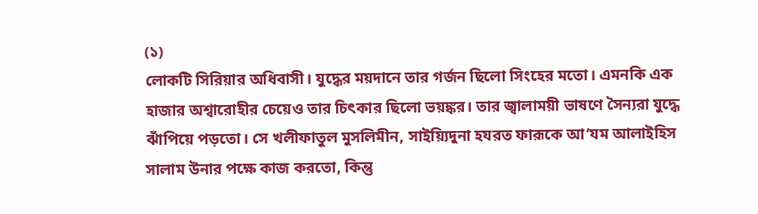(১)
লোকটি সিরিয়ার অধিবাসী। যুদ্ধের ময়দানে তার গর্জন ছিলো সিংহের মতো। এমনকি এক হাজার অশ্বারোহীর চেয়েও তার চিৎকার ছিলো ভয়ঙ্কর। তার জ্বালাময়ী ভাষণে সৈন্যরা যুদ্ধে ঝাঁপিয়ে পড়তো। সে খলীফাতুল মুসলিমীন, সাইয়্যিদুনা হযরত ফারূকে আ’যম আলাইহিস সালাম উনার পক্ষে কাজ করতো, কিন্তু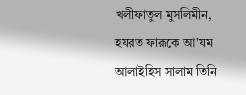খলীফাতুল মুসলিমীন, হযরত ফারূকে আ’যম আলাইহিস সালাম তিনি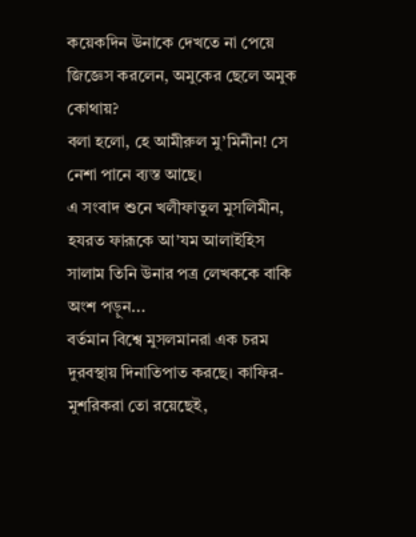কয়েকদিন উনাকে দেখতে না পেয়ে জিজ্ঞেস করলেন, অমুকের ছেলে অমুক কোথায়?
বলা হলো, হে আমীরুল মু’মিনীন! সে নেশা পানে ব্যস্ত আছে।
এ সংবাদ শুনে খলীফাতুল মুসলিমীন, হযরত ফারূকে আ’যম আলাইহিস সালাম তিনি উনার পত্র লেখককে বাকি অংশ পড়ুন...
বর্তমান বিশ্বে মুসলমানরা এক চরম দুরবস্থায় দিনাতিপাত করছে। কাফির-মুশরিকরা তো রয়েছেই,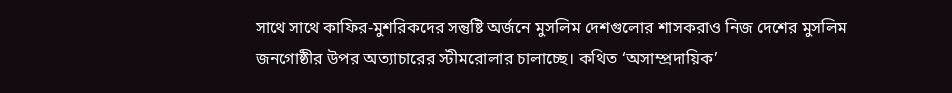সাথে সাথে কাফির-মুশরিকদের সন্তুষ্টি অর্জনে মুসলিম দেশগুলোর শাসকরাও নিজ দেশের মুসলিম জনগোষ্ঠীর উপর অত্যাচারের স্টীমরোলার চালাচ্ছে। কথিত ‘অসাম্প্রদায়িক’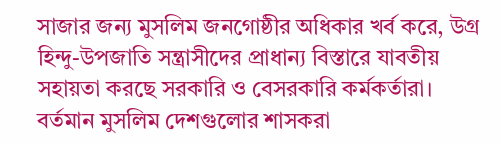সাজার জন্য মুসলিম জনগোষ্ঠীর অধিকার খর্ব করে, উগ্র হিন্দু-উপজাতি সন্ত্রাসীদের প্রাধান্য বিস্তারে যাবতীয় সহায়তা করছে সরকারি ও বেসরকারি কর্মকর্তারা।
বর্তমান মুসলিম দেশগুলোর শাসকরা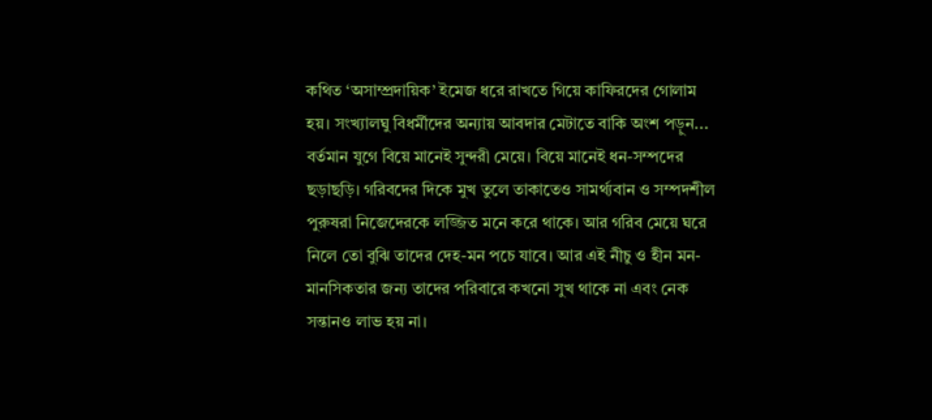কথিত ‘অসাম্প্রদায়িক’ ইমেজ ধরে রাখতে গিয়ে কাফিরদের গোলাম হয়। সংখ্যালঘু বিধর্মীদের অন্যায় আবদার মেটাতে বাকি অংশ পড়ুন...
বর্তমান যুগে বিয়ে মানেই সুন্দরী মেয়ে। বিয়ে মানেই ধন-সম্পদের ছড়াছড়ি। গরিবদের দিকে মুখ তুলে তাকাতেও সামর্থ্যবান ও সম্পদশীল পুরুষরা নিজেদেরকে লজ্জিত মনে করে থাকে। আর গরিব মেয়ে ঘরে নিলে তো বুঝি তাদের দেহ-মন পচে যাবে। আর এই নীচু ও হীন মন-মানসিকতার জন্য তাদের পরিবারে কখনো সুখ থাকে না এবং নেক সন্তানও লাভ হয় না।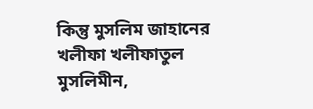কিন্তু মুসলিম জাহানের খলীফা খলীফাতুল মুসলিমীন,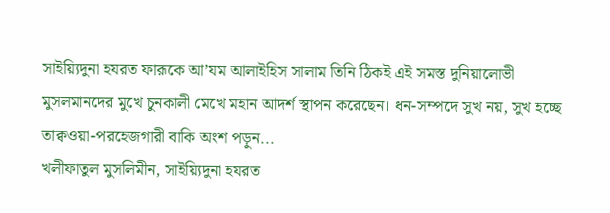সাইয়্যিদুনা হযরত ফারূকে আ’যম আলাইহিস সালাম তিনি ঠিকই এই সমস্ত দুনিয়ালোভী মুসলমানদের মুখে চুনকালী মেখে মহান আদর্শ স্থাপন করেছেন। ধন-সম্পদে সুখ নয়, সুখ হচ্ছে তাক্বওয়া-পরহেজগারী বাকি অংশ পড়ুন...
খলীফাতুল মুসলিমীন, সাইয়্যিদুনা হযরত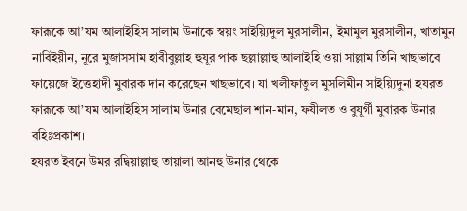ফারূকে আ’যম আলাইহিস সালাম উনাকে স্বয়ং সাইয়্যিদুল মুরসালীন, ইমামুল মুরসালীন, খাতামুন নাবিইয়ীন, নূরে মুজাসসাম হাবীবুল্লাহ হুযূর পাক ছল্লাল্লাহু আলাইহি ওয়া সাল্লাম তিনি খাছভাবে ফায়েজে ইত্তেহাদী মুবারক দান করেছেন খাছভাবে। যা খলীফাতুল মুসলিমীন সাইয়্যিদুনা হযরত ফারূকে আ’যম আলাইহিস সালাম উনার বেমেছাল শান-মান, ফযীলত ও বুযূর্গী মুবারক উনার বহিঃপ্রকাশ।
হযরত ইবনে উমর রদ্বিয়াল্লাহু তায়ালা আনহু উনার থেকে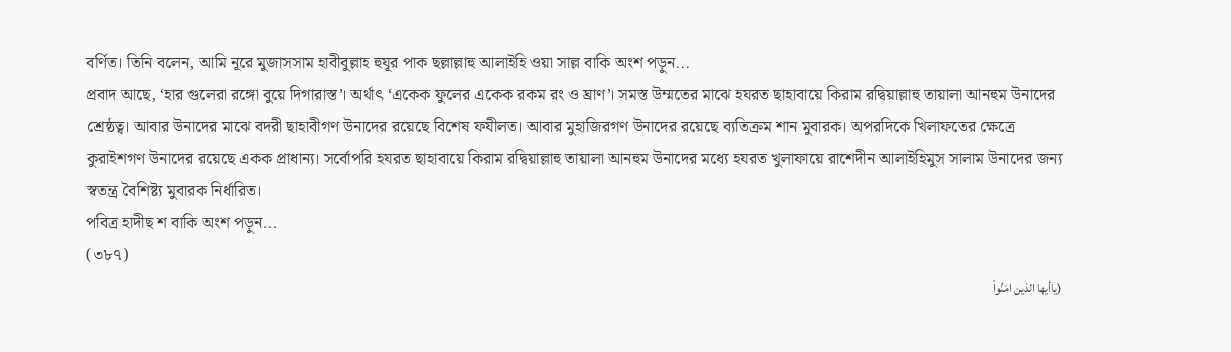বর্ণিত। তিনি বলেন, আমি নূরে মুজাসসাম হাবীবুল্লাহ হুযূর পাক ছল্লাল্লাহু আলাইহি ওয়া সাল্ল বাকি অংশ পড়ুন...
প্রবাদ আছে, ‘হার গুলেরা রঙ্গো বুয়ে দিগারাস্ত’। অর্থাৎ ‘একেক ফুলের একেক রকম রং ও ঘ্রাণ’। সমস্ত উম্মতের মাঝে হযরত ছাহাবায়ে কিরাম রদ্বিয়াল্লাহু তায়ালা আনহুম উনাদের শ্রেষ্ঠত্ব। আবার উনাদের মাঝে বদরী ছাহাবীগণ উনাদের রয়েছে বিশেষ ফযীলত। আবার মুহাজিরগণ উনাদের রয়েছে ব্যতিক্রম শান মুবারক। অপরদিকে খিলাফতের ক্ষেত্রে কুরাইশগণ উনাদের রয়েছে একক প্রাধান্য। সর্বোপরি হযরত ছাহাবায়ে কিরাম রদ্বিয়াল্লাহু তায়ালা আনহুম উনাদের মধ্যে হযরত খুলাফায়ে রাশেদীন আলাইহিমুস সালাম উনাদের জন্য স্বতন্ত্র বৈশিষ্ট্য মুবারক নির্ধারিত।
পবিত্র হাদীছ শ বাকি অংশ পড়ুন...
(৩৮৭)
(ياأيها الذين امَنُواْ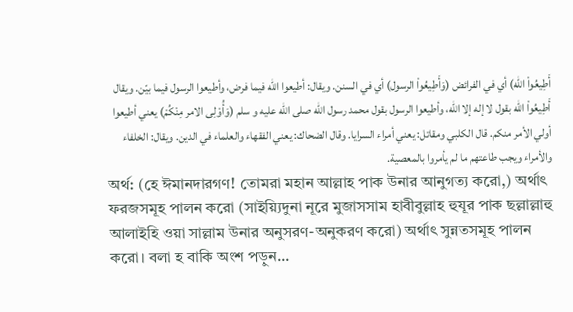أَطِيعُواْ الله) أي في الفرائض (وَأَطِيعُواْ الرسول) أي في السنن. ويقال: أطيعوا الله فيما فرض، وأطيعوا الرسول فيما بيّن. ويقال أَطِيعُواْ الله بقول لا إله إلا الله، وأطيعوا الرسول بقول محمد رسول الله صلى الله عليه و سلم (وَأُوْلِى الامر مِنْكُمْ) يعني أطيعوا أولي الأمر منكم. قال الكلبي ومقاتل: يعني أمراء السرايا. وقال الضحاك: يعني الفقهاء والعلماء في الدين. ويقال: الخلفاء والأمراء ويجب طاعتهم ما لم يأمروا بالمعصية.
অর্থ: (হে ঈমানদারগণ! তোমরা মহান আল্লাহ পাক উনার আনুগত্য করো,) অর্থাৎ ফরজসমূহ পালন করো (সাইয়্যিদুনা নূরে মুজাসসাম হাবীবুল্লাহ হুযূর পাক ছল্লাল্লাহু আলাইহি ওয়া সাল্লাম উনার অনুসরণ-অনুকরণ করো) অর্থাৎ সুন্নতসমূহ পালন করো। বলা হ বাকি অংশ পড়ুন...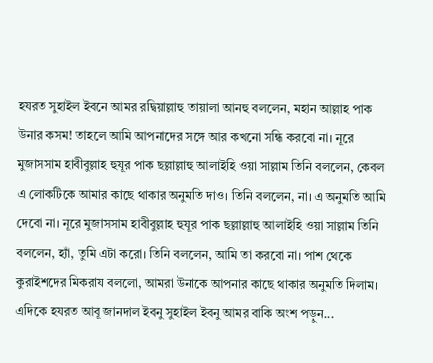হযরত সুহাইল ইবনে আমর রদ্বিয়াল্লাহু তায়ালা আনহু বললেন, মহান আল্লাহ পাক উনার কসম! তাহলে আমি আপনাদের সঙ্গে আর কখনো সন্ধি করবো না। নূরে মুজাসসাম হাবীবুল্লাহ হুযূর পাক ছল্লাল্লাহু আলাইহি ওয়া সাল্লাম তিনি বললেন, কেবল এ লোকটিকে আমার কাছে থাকার অনুমতি দাও। তিনি বললেন, না। এ অনুমতি আমি দেবো না। নূরে মুজাসসাম হাবীবুল্লাহ হুযূর পাক ছল্লাল্লাহু আলাইহি ওয়া সাল্লাম তিনি বললেন, হ্যাঁ, তুমি এটা করো। তিনি বললেন, আমি তা করবো না। পাশ থেকে কুরাইশদের মিকরায বললো, আমরা উনাকে আপনার কাছে থাকার অনুমতি দিলাম।
এদিকে হযরত আবূ জানদাল ইবনু সুহাইল ইবনু আমর বাকি অংশ পড়ুন...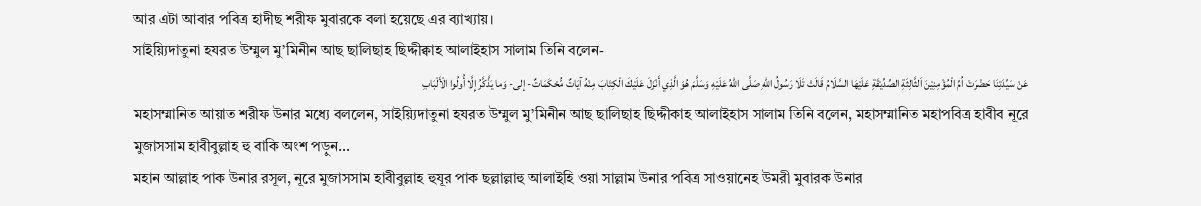আর এটা আবার পবিত্র হাদীছ শরীফ মুবারকে বলা হয়েছে এর ব্যাখ্যায়।
সাইয়্যিদাতুনা হযরত উম্মুল মু’মিনীন আছ ছালিছাহ ছিদ্দীক্বাহ আলাইহাস সালাম তিনি বলেন-
عَنْ سَيِّدَتِنَا حَضْرَتْ اُمِّ الْمُؤْمِنِيْنَ اَلثَّالِثَةِ الصِّدِّيْقَةِ عَلَيْهَا السَّلَامُ قَالَتْ تَلَا رَسُولُ اللهِ صَلَّى اللهُ عَلَيْهِ وَسَلَّمَ هُوَ الَّذِي أَنْزَلَ عَلَيْكَ الْكِتَابَ مِنْهُ آيَاتٌ مُّحْكَمَاتٌ- إلى- وَما يَذَّكَّرُ إِلَّا أُولُوا الْأَلْبَابِ
মহাসম্মানিত আয়াত শরীফ উনার মধ্যে বললেন, সাইয়্যিদাতুনা হযরত উম্মুল মু’মিনীন আছ ছালিছাহ ছিদ্দীকাহ আলাইহাস সালাম তিনি বলেন, মহাসম্মানিত মহাপবিত্র হাবীব নূরে মুজাসসাম হাবীবুল্লাহ হু বাকি অংশ পড়ুন...
মহান আল্লাহ পাক উনার রসূল, নূরে মুজাসসাম হাবীবুল্লাহ হুযূর পাক ছল্লাল্লাহু আলাইহি ওয়া সাল্লাম উনার পবিত্র সাওয়ানেহ উমরী মুবারক উনার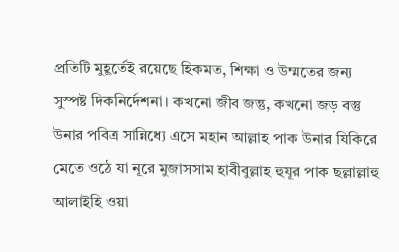প্রতিটি মুহূর্তেই রয়েছে হিকমত, শিক্ষা ও উম্মতের জন্য সুস্পষ্ট দিকনির্দেশনা। কখনো জীব জন্তু, কখনো জড় বস্তু উনার পবিত্র সান্নিধ্যে এসে মহান আল্লাহ পাক উনার যিকিরে মেতে ওঠে যা নূরে মুজাসসাম হাবীবুল্লাহ হুযূর পাক ছল্লাল্লাহু আলাইহি ওয়া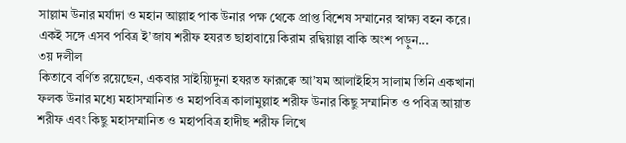সাল্লাম উনার মর্যাদা ও মহান আল্লাহ পাক উনার পক্ষ থেকে প্রাপ্ত বিশেষ সম্মানের স্বাক্ষ্য বহন করে। একই সঙ্গে এসব পবিত্র ই’জায শরীফ হযরত ছাহাবায়ে কিরাম রদ্বিয়াল্ল বাকি অংশ পড়ুন...
৩য় দলীল
কিতাবে বর্ণিত রয়েছেন, একবার সাইয়্যিদুনা হযরত ফারূক্বে আ’যম আলাইহিস সালাম তিনি একখানা ফলক উনার মধ্যে মহাসম্মানিত ও মহাপবিত্র কালামুল্লাহ শরীফ উনার কিছু সম্মানিত ও পবিত্র আয়াত শরীফ এবং কিছু মহাসম্মানিত ও মহাপবিত্র হাদীছ শরীফ লিখে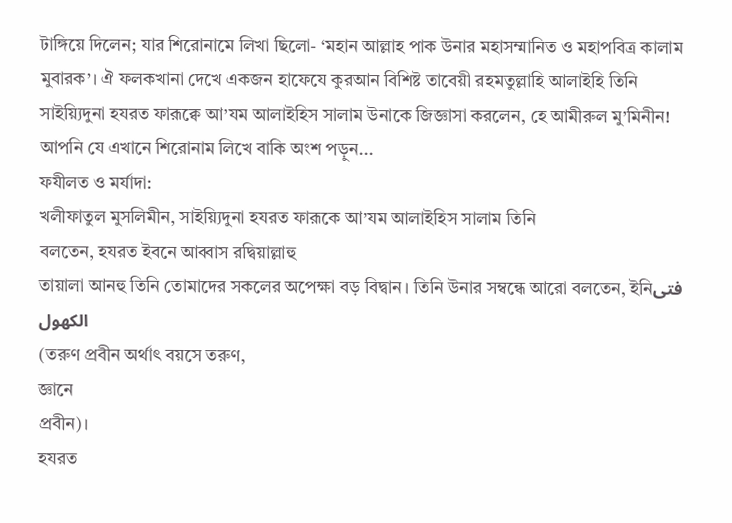টাঙ্গিয়ে দিলেন; যার শিরোনামে লিখা ছিলো- ‘মহান আল্লাহ পাক উনার মহাসম্মানিত ও মহাপবিত্র কালাম মুবারক’। ঐ ফলকখানা দেখে একজন হাফেযে কুরআন বিশিষ্ট তাবেয়ী রহমতুল্লাহি আলাইহি তিনি সাইয়্যিদুনা হযরত ফারূক্বে আ’যম আলাইহিস সালাম উনাকে জিজ্ঞাসা করলেন, হে আমীরুল মু’মিনীন! আপনি যে এখানে শিরোনাম লিখে বাকি অংশ পড়ুন...
ফযীলত ও মর্যাদা:
খলীফাতুল মুসলিমীন, সাইয়্যিদুনা হযরত ফারূকে আ’যম আলাইহিস সালাম তিনি
বলতেন, হযরত ইবনে আব্বাস রদ্বিয়াল্লাহু
তায়ালা আনহু তিনি তোমাদের সকলের অপেক্ষা বড় বিদ্বান। তিনি উনার সম্বন্ধে আরো বলতেন, ইনিفتى الكهول
(তরুণ প্রবীন অর্থাৎ বয়সে তরুণ,
জ্ঞানে
প্রবীন)।
হযরত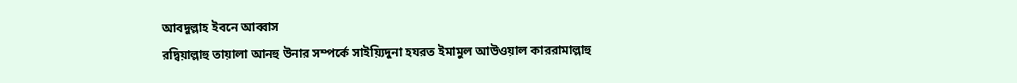আবদুল্লাহ ইবনে আব্বাস
রদ্বিয়াল্লাহু তায়ালা আনহু উনার সম্পর্কে সাইয়্যিদুনা হযরত ইমামুল আউওয়াল কাররামাল্লাহু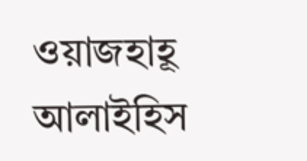ওয়াজহাহূ আলাইহিস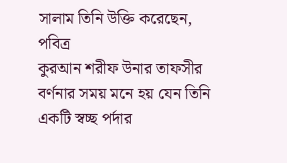সালাম তিনি উক্তি করেছেন,
পবিত্র
কুরআন শরীফ উনার তাফসীর বর্ণনার সময় মনে হয় যেন তিনি একটি স্বচ্ছ পর্দার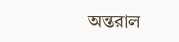অন্তরাল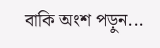বাকি অংশ পড়ুন...